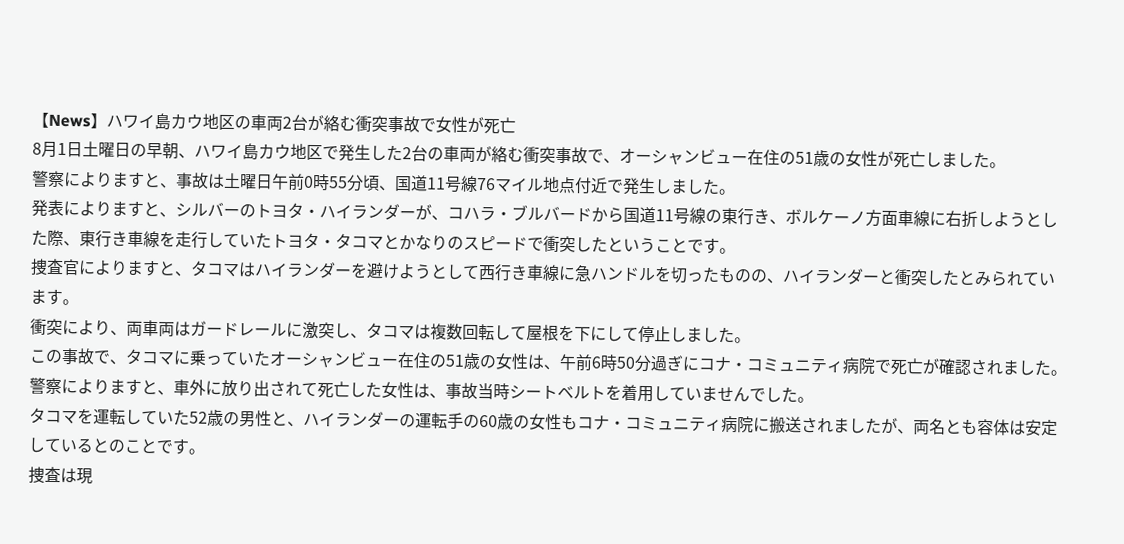【News】ハワイ島カウ地区の車両2台が絡む衝突事故で女性が死亡
8月1日土曜日の早朝、ハワイ島カウ地区で発生した2台の車両が絡む衝突事故で、オーシャンビュー在住の51歳の女性が死亡しました。
警察によりますと、事故は土曜日午前0時55分頃、国道11号線76マイル地点付近で発生しました。
発表によりますと、シルバーのトヨタ・ハイランダーが、コハラ・ブルバードから国道11号線の東行き、ボルケーノ方面車線に右折しようとした際、東行き車線を走行していたトヨタ・タコマとかなりのスピードで衝突したということです。
捜査官によりますと、タコマはハイランダーを避けようとして西行き車線に急ハンドルを切ったものの、ハイランダーと衝突したとみられています。
衝突により、両車両はガードレールに激突し、タコマは複数回転して屋根を下にして停止しました。
この事故で、タコマに乗っていたオーシャンビュー在住の51歳の女性は、午前6時50分過ぎにコナ・コミュニティ病院で死亡が確認されました。
警察によりますと、車外に放り出されて死亡した女性は、事故当時シートベルトを着用していませんでした。
タコマを運転していた52歳の男性と、ハイランダーの運転手の60歳の女性もコナ・コミュニティ病院に搬送されましたが、両名とも容体は安定しているとのことです。
捜査は現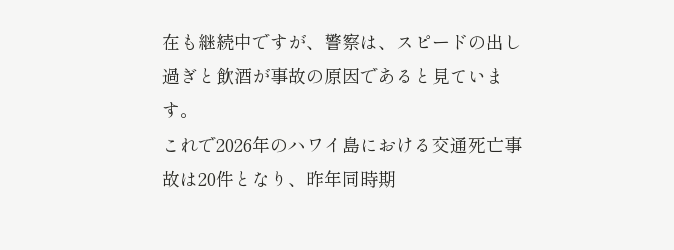在も継続中ですが、警察は、スピードの出し過ぎと飲酒が事故の原因であると見ています。
これで2026年のハワイ島における交通死亡事故は20件となり、昨年同時期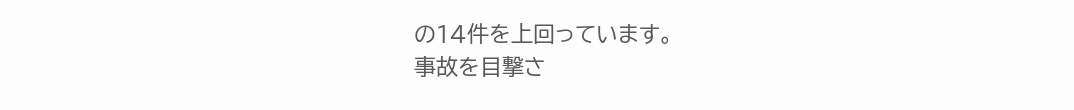の14件を上回っています。
事故を目撃さ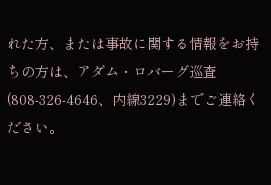れた方、または事故に関する情報をお持ちの方は、アダム・ロバーグ巡査(808-326-4646、内線3229)までご連絡ください。